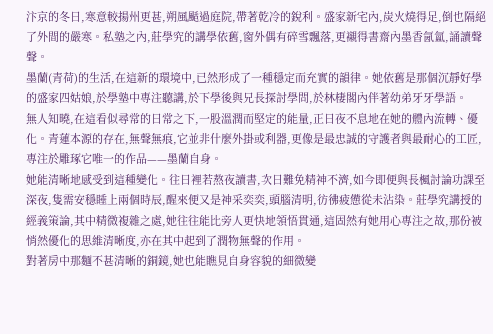汴京的冬日,寒意較揚州更甚,朔風颳過庭院,帶著乾冷的銳利。盛家新宅內,炭火燒得足,倒也隔絕了外間的嚴寒。私塾之內,莊學究的講學依舊,窗外偶有碎雪飄落,更襯得書齋內墨香氤氳,誦讀聲聲。
墨蘭(青荷)的生活,在這新的環境中,已然形成了一種穩定而充實的韻律。她依舊是那個沉靜好學的盛家四姑娘,於學塾中專注聽講,於下學後與兄長探討學問,於林棲閣內伴著幼弟牙牙學語。
無人知曉,在這看似尋常的日常之下,一股溫潤而堅定的能量,正日夜不息地在她的體內流轉、優化。青蓮本源的存在,無聲無痕,它並非什麼外掛或利器,更像是最忠誠的守護者與最耐心的工匠,專注於雕琢它唯一的作品——墨蘭自身。
她能清晰地感受到這種變化。往日裡若熬夜讀書,次日難免精神不濟,如今即便與長楓討論功課至深夜,隻需安穩睡上兩個時辰,醒來便又是神采奕奕,頭腦清明,彷彿疲憊從未沾染。莊學究講授的經義策論,其中精微複雜之處,她往往能比旁人更快地領悟貫通,這固然有她用心專注之故,那份被悄然優化的思維清晰度,亦在其中起到了潤物無聲的作用。
對著房中那麵不甚清晰的銅鏡,她也能瞧見自身容貌的細微變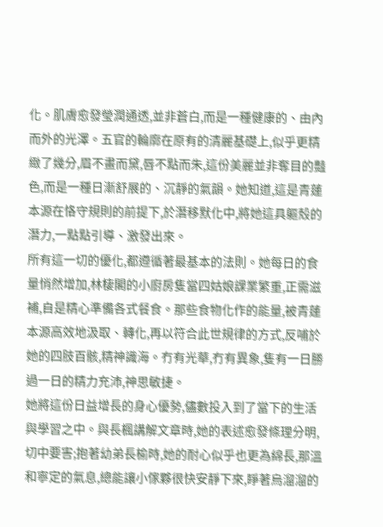化。肌膚愈發瑩潤通透,並非蒼白,而是一種健康的、由內而外的光澤。五官的輪廓在原有的清麗基礎上,似乎更精緻了幾分,眉不畫而黛,唇不點而朱,這份美麗並非奪目的豔色,而是一種日漸舒展的、沉靜的氣韻。她知道,這是青蓮本源在恪守規則的前提下,於潛移默化中,將她這具軀殼的潛力,一點點引導、激發出來。
所有這一切的優化,都遵循著最基本的法則。她每日的食量悄然增加,林棲閣的小廚房隻當四姑娘課業繁重,正需滋補,自是精心準備各式餐食。那些食物化作的能量,被青蓮本源高效地汲取、轉化,再以符合此世規律的方式,反哺於她的四肢百骸,精神識海。冇有光華,冇有異象,隻有一日勝過一日的精力充沛,神思敏捷。
她將這份日益增長的身心優勢,儘數投入到了當下的生活與學習之中。與長楓講解文章時,她的表述愈發條理分明,切中要害;抱著幼弟長榆時,她的耐心似乎也更為綿長,那溫和寧定的氣息,總能讓小傢夥很快安靜下來,睜著烏溜溜的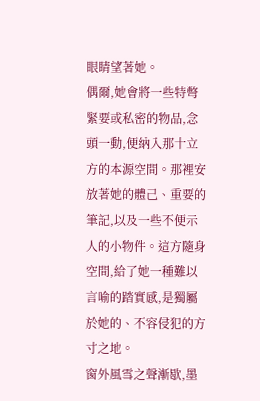眼睛望著她。
偶爾,她會將一些特彆緊要或私密的物品,念頭一動,便納入那十立方的本源空間。那裡安放著她的體己、重要的筆記,以及一些不便示人的小物件。這方隨身空間,給了她一種難以言喻的踏實感,是獨屬於她的、不容侵犯的方寸之地。
窗外風雪之聲漸歇,墨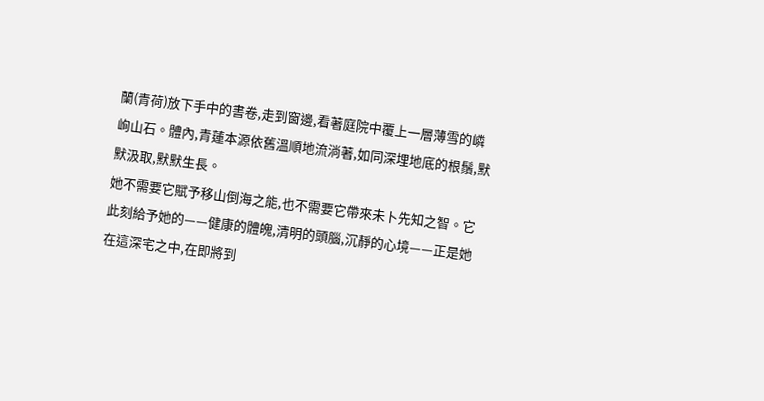蘭(青荷)放下手中的書卷,走到窗邊,看著庭院中覆上一層薄雪的嶙峋山石。體內,青蓮本源依舊溫順地流淌著,如同深埋地底的根鬚,默默汲取,默默生長。
她不需要它賦予移山倒海之能,也不需要它帶來未卜先知之智。它此刻給予她的——健康的體魄,清明的頭腦,沉靜的心境——正是她在這深宅之中,在即將到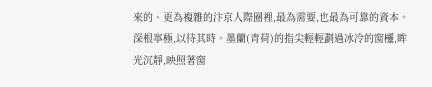來的、更為複雜的汴京人際圈裡,最為需要,也最為可靠的資本。
深根寧極,以待其時。墨蘭(青荷)的指尖輕輕劃過冰冷的窗欞,眸光沉靜,映照著窗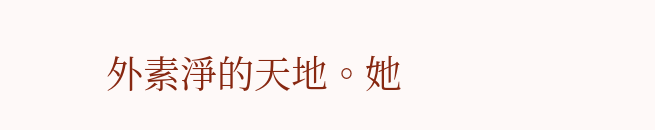外素淨的天地。她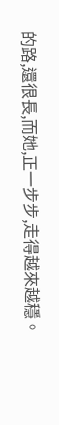的路,還很長,而她,正一步步,走得越來越穩。